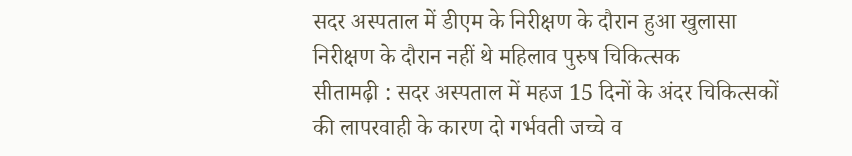सदर अस्पताल में डीएम के निरीक्षण के दौरान हुआ खुलासा
निरीक्षण के दौरान नहीं थे महिलाव पुरुष चिकित्सक
सीतामढ़ी : सदर अस्पताल में महज 15 दिनों के अंदर चिकित्सकों की लापरवाही के कारण दो गर्भवती जच्चे व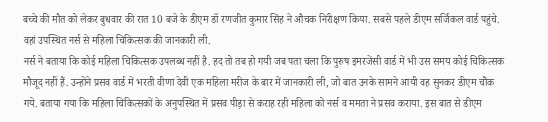बच्चे की मौत को लेकर बुधवार की रात 10 बजे के डीएम डॉ रणजीत कुमार सिंह ने औचक निरीक्षण किया. सबसे पहले डीएम सर्जिकल वार्ड पहुंचे. वहां उपस्थित नर्स से महिला चिकित्सक की जानकारी ली.
नर्स ने बताया कि कोई महिला चिकित्सक उपलब्ध नहीं है. हद तो तब हो गयी जब पता चला कि पुरुष इमरजेंसी वार्ड में भी उस समय कोई चिकित्सक मौजूद नहीं हैं. उन्होंने प्रसव वार्ड में भरती वीणा देवी एक महिला मरीज के बार में जानकारी ली, जो बात उनके सामने आयी वह सुनकर डीएम चौंक गये. बताया गया कि महिला चिकित्सकों के अनुपस्थित में प्रसव पीड़ा से कराह रही महिला को नर्स व ममता ने प्रसव कराया. इस बात से डीएम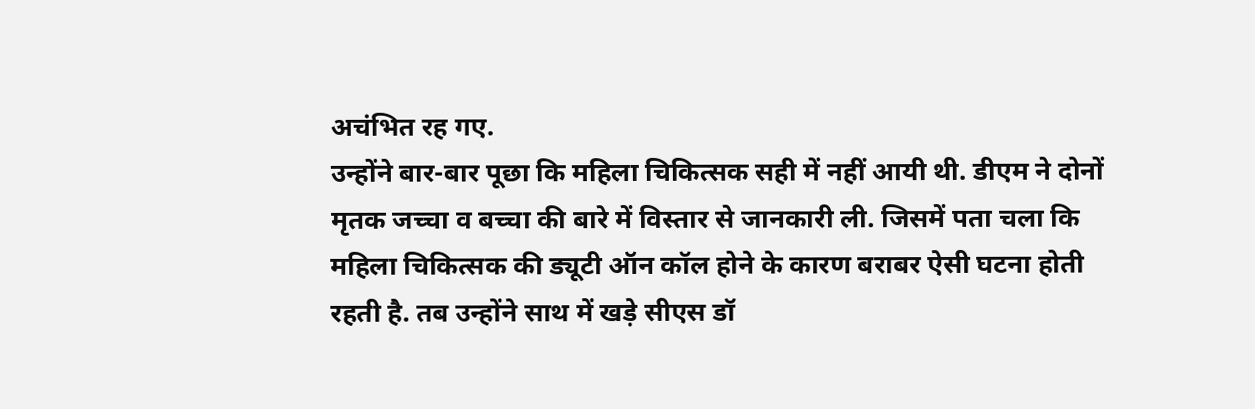अचंभित रह गए.
उन्होंने बार-बार पूछा कि महिला चिकित्सक सही में नहीं आयी थी. डीएम ने दोनों मृतक जच्चा व बच्चा की बारे में विस्तार से जानकारी ली. जिसमें पता चला कि महिला चिकित्सक की ड्यूटी ऑन कॉल होने के कारण बराबर ऐसी घटना होती रहती है. तब उन्होंने साथ में खड़े सीएस डॉ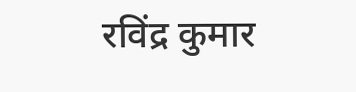रविंद्र कुमार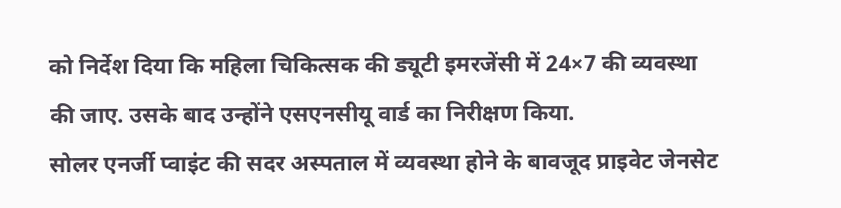को निर्देश दिया कि महिला चिकित्सक की ड्यूटी इमरजेंसी में 24×7 की व्यवस्था की जाए. उसके बाद उन्होंने एसएनसीयू वार्ड का निरीक्षण किया.
सोलर एनर्जी प्वाइंट की सदर अस्पताल में व्यवस्था होने के बावजूद प्राइवेट जेनसेट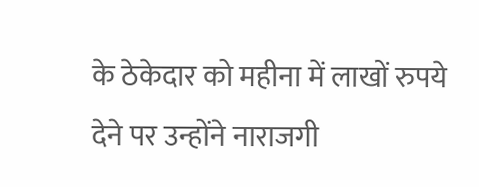के ठेकेदार को महीना में लाखों रुपये देने पर उन्होंने नाराजगी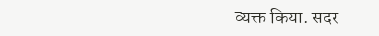व्यक्त किया. सदर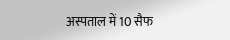अस्पताल में 10 सैफ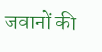जवानों की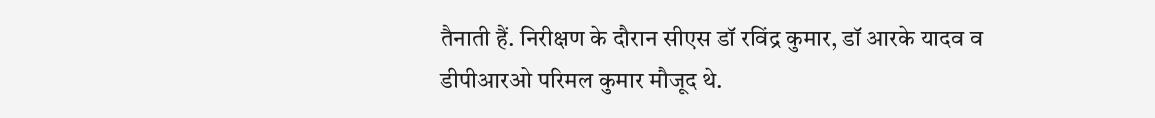तैनाती हैं. निरीक्षण के दौरान सीएस डॉ रविंद्र कुमार, डॉ आरके यादव व डीपीआरओ परिमल कुमार मौजूद थे.